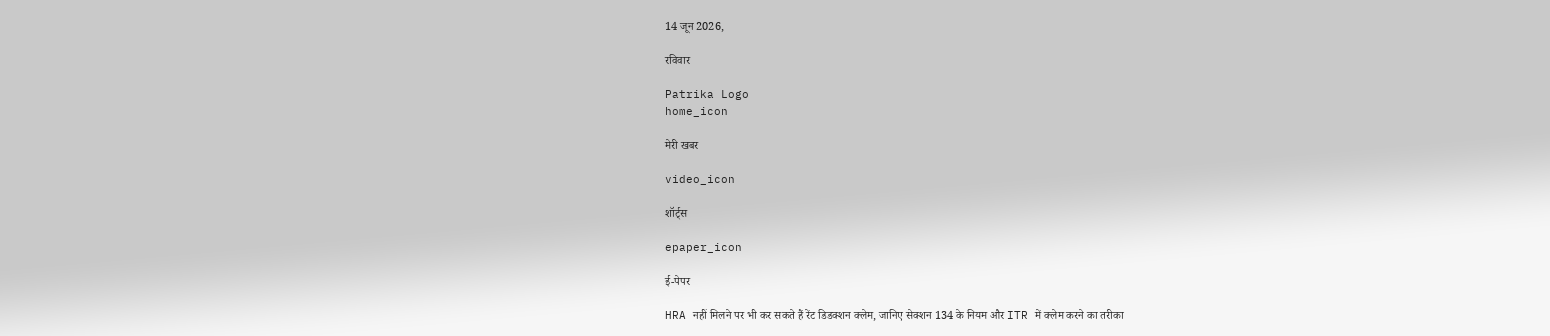14 जून 2026,

रविवार

Patrika Logo
home_icon

मेरी खबर

video_icon

शॉर्ट्स

epaper_icon

ई-पेपर

HRA नहीं मिलने पर भी कर सकते हैं रेंट डिडक्शन क्लेम, जानिए सेक्शन 134 के नियम और ITR में क्लेम करने का तरीका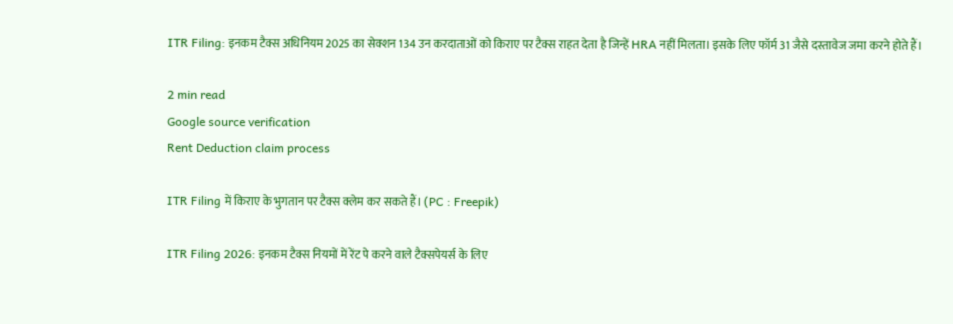ITR Filing: इनकम टैक्स अधिनियम 2025 का सेक्शन 134 उन करदाताओं को किराए पर टैक्स राहत देता है जिन्हें HRA नहीं मिलता। इसके लिए फॉर्म 31 जैसे दस्तावेज जमा करने होते हैं।

2 min read
Google source verification
Rent Deduction claim process

ITR Filing में किराए के भुगतान पर टैक्स क्लेम कर सकते हैं। (PC : Freepik)

ITR Filing 2026: इनकम टैक्स नियमों में रेंट पे करने वाले टैक्सपेयर्स के लिए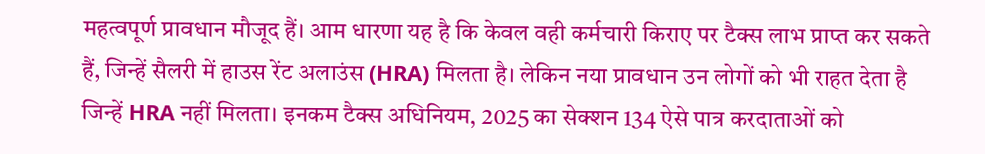महत्वपूर्ण प्रावधान मौजूद हैं। आम धारणा यह है कि केवल वही कर्मचारी किराए पर टैक्स लाभ प्राप्त कर सकते हैं, जिन्हें सैलरी में हाउस रेंट अलाउंस (HRA) मिलता है। लेकिन नया प्रावधान उन लोगों को भी राहत देता है जिन्हें HRA नहीं मिलता। इनकम टैक्स अधिनियम, 2025 का सेक्शन 134 ऐसे पात्र करदाताओं को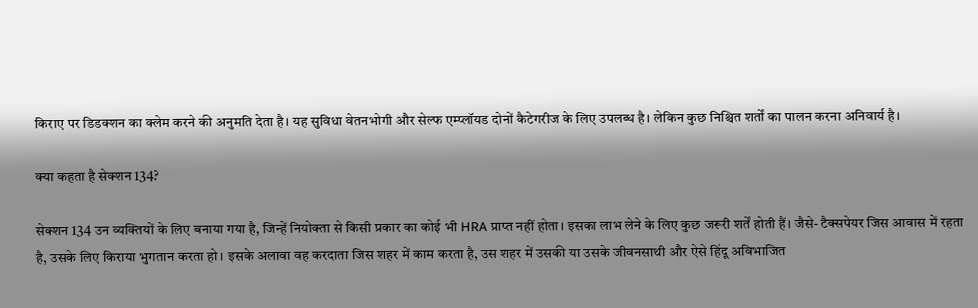किराए पर डिडक्शन का क्लेम करने की अनुमति देता है। यह सुविधा वेतनभोगी और सेल्फ एम्प्लॉयड दोनों कैटेगरीज के लिए उपलब्ध है। लेकिन कुछ निश्चित शर्तों का पालन करना अनिवार्य है।

क्या कहता है सेक्शन 134?

सेक्शन 134 उन व्यक्तियों के लिए बनाया गया है, जिन्हें नियोक्ता से किसी प्रकार का कोई भी HRA प्राप्त नहीं होता। इसका लाभ लेने के लिए कुछ जरूरी शर्तें होती हैं। जैसे- टैक्सपेयर जिस आवास में रहता है, उसके लिए किराया भुगतान करता हो। इसके अलावा वह करदाता जिस शहर में काम करता है, उस शहर में उसकी या उसके जीवनसाथी और ऐसे हिंदू अविभाजित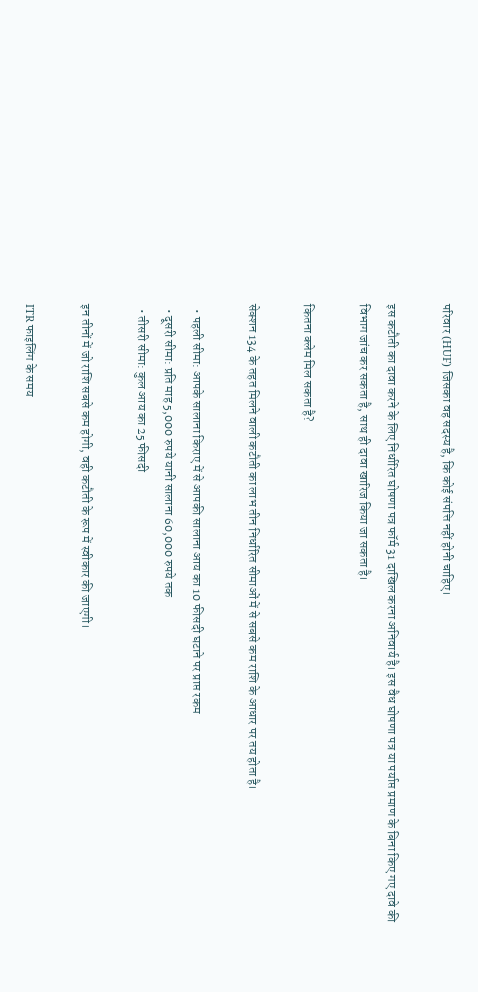परिवार (HUF) जिसका वह सदस्य है, कि कोई संपत्ति नहीं होनी चाहिए।

इस कटौती का दावा करने के लिए निर्धारित घोषणा पत्र फॉर्म 31 दाखिल करना अनिवार्य है। इस वैध घोषणा पत्र या पर्याप्त प्रमाण के बिना किए गए दावे की विभाग जांच कर सकता है, साथ ही दावा खारिज किया जा सकता है।

कितना क्लेम मिल सकता है?

सेक्शन 134 के तहत मिलने वाली कटौती का लाभ तीन निर्धारित सीमाओं में से सबसे कम राशि के आधार पर तय होता है।

  • पहली सीमा: आपके सालाना किराए में से आपकी सालाना आय का 10 फीसदी घटाने पर प्राप्त रकम
  • दूसरी सीमा: प्रति माह 5,000 रुपये यानी सालाना 60,000 रुपये तक
  • तीसरी सीमा: कुल आय का 25 फीसदी

इन तीनों में जो राशि सबसे कम होगी, वही कटौती के रूप में स्वीकार की जाएगी।

ITR फाइलिंग के समय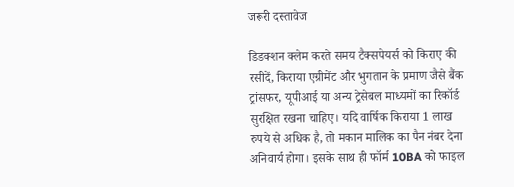जरूरी दस्तावेज

डिडक्शन क्लेम करते समय टैक्सपेयर्स को किराए की रसीदें, किराया एग्रीमेंट और भुगतान के प्रमाण जैसे बैंक ट्रांसफर, यूपीआई या अन्य ट्रेसेबल माध्यमों का रिकॉर्ड सुरक्षित रखना चाहिए। यदि वार्षिक किराया 1 लाख रुपये से अधिक है, तो मकान मालिक का पैन नंबर देना अनिवार्य होगा। इसके साथ ही फॉर्म 10BA को फाइल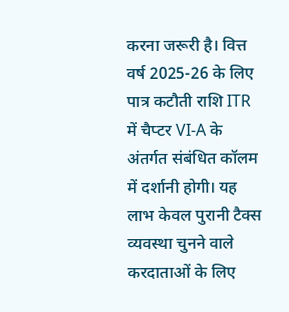करना जरूरी है। वित्त वर्ष 2025-26 के लिए पात्र कटौती राशि ITR में चैप्टर VI-A के अंतर्गत संबंधित कॉलम में दर्शानी होगी। यह लाभ केवल पुरानी टैक्स व्यवस्था चुनने वाले करदाताओं के लिए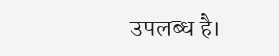उपलब्ध है।